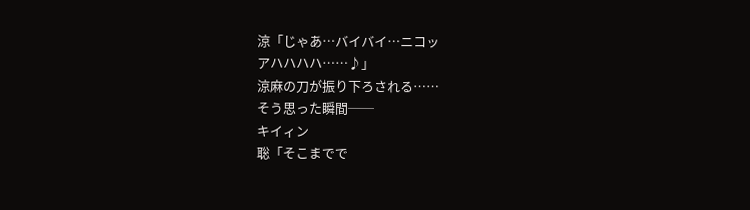涼「じゃあ…バイバイ…ニコッ
アハハハハ……♪」
涼麻の刀が振り下ろされる……
そう思った瞬間──
キイィン
聡「そこまでで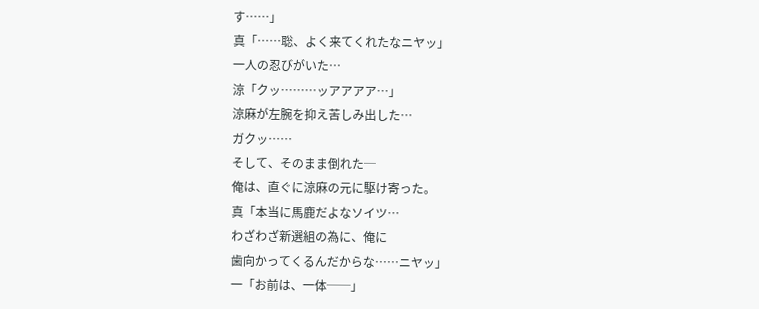す……」
真「……聡、よく来てくれたなニヤッ」
一人の忍びがいた…
涼「クッ………ッアアアア…」
涼麻が左腕を抑え苦しみ出した…
ガクッ……
そして、そのまま倒れた─
俺は、直ぐに涼麻の元に駆け寄った。
真「本当に馬鹿だよなソイツ…
わざわざ新選組の為に、俺に
歯向かってくるんだからな……ニヤッ」
一「お前は、一体──」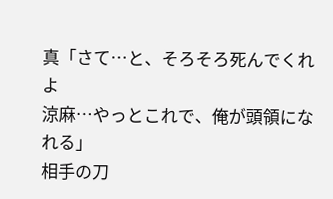真「さて…と、そろそろ死んでくれよ
涼麻…やっとこれで、俺が頭領になれる」
相手の刀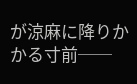が涼麻に降りかかる寸前──